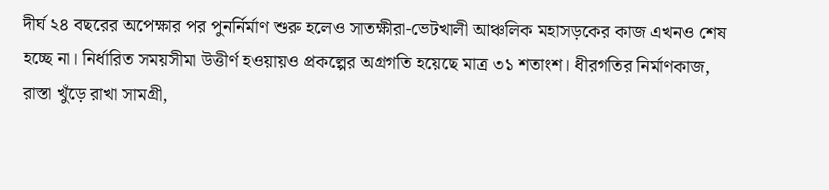দীর্ঘ ২৪ বছরের অপেক্ষার পর পুনর্নির্মাণ শুরু হলেও সাতক্ষীরা-ভেটখালী আঞ্চলিক মহাসড়কের কাজ এখনও শেষ হচ্ছে না। নির্ধারিত সময়সীমা উত্তীর্ণ হওয়ায়ও প্রকল্পের অগ্রগতি হয়েছে মাত্র ৩১ শতাংশ। ধীরগতির নির্মাণকাজ, রাস্তা খুঁড়ে রাখা সামগ্রী,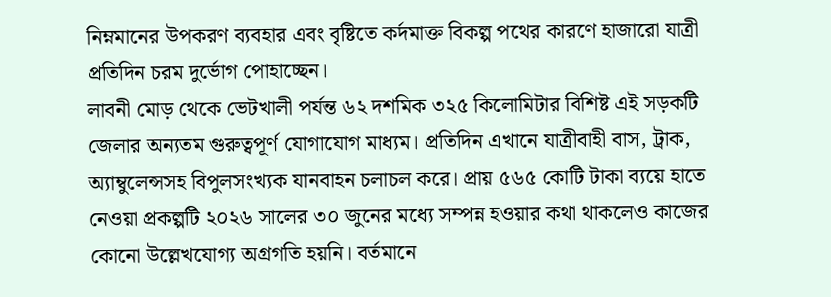নিম্নমানের উপকরণ ব্যবহার এবং বৃষ্টিতে কর্দমাক্ত বিকল্প পথের কারণে হাজারো যাত্রী প্রতিদিন চরম দুর্ভোগ পোহাচ্ছেন।
লাবনী মোড় থেকে ভেটখালী পর্যন্ত ৬২ দশমিক ৩২৫ কিলোমিটার বিশিষ্ট এই সড়কটি জেলার অন্যতম গুরুত্বপূর্ণ যোগাযোগ মাধ্যম। প্রতিদিন এখানে যাত্রীবাহী বাস, ট্রাক, অ্যাম্বুলেন্সসহ বিপুলসংখ্যক যানবাহন চলাচল করে। প্রায় ৫৬৫ কোটি টাকা ব্যয়ে হাতে নেওয়া প্রকল্পটি ২০২৬ সালের ৩০ জুনের মধ্যে সম্পন্ন হওয়ার কথা থাকলেও কাজের কোনো উল্লেখযোগ্য অগ্রগতি হয়নি। বর্তমানে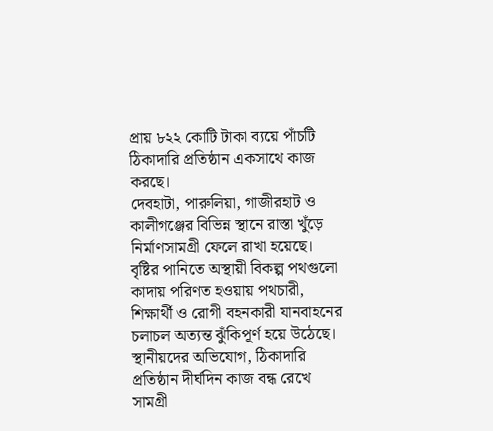প্রায় ৮২২ কোটি টাকা ব্যয়ে পাঁচটি ঠিকাদারি প্রতিষ্ঠান একসাথে কাজ করছে।
দেবহাটা, পারুলিয়া, গাজীরহাট ও কালীগঞ্জের বিভিন্ন স্থানে রাস্তা খুঁড়ে নির্মাণসামগ্রী ফেলে রাখা হয়েছে। বৃষ্টির পানিতে অস্থায়ী বিকল্প পথগুলো কাদায় পরিণত হওয়ায় পথচারী, শিক্ষার্থী ও রোগী বহনকারী যানবাহনের চলাচল অত্যন্ত ঝুঁকিপূর্ণ হয়ে উঠেছে। স্থানীয়দের অভিযোগ, ঠিকাদারি প্রতিষ্ঠান দীর্ঘদিন কাজ বন্ধ রেখে সামগ্রী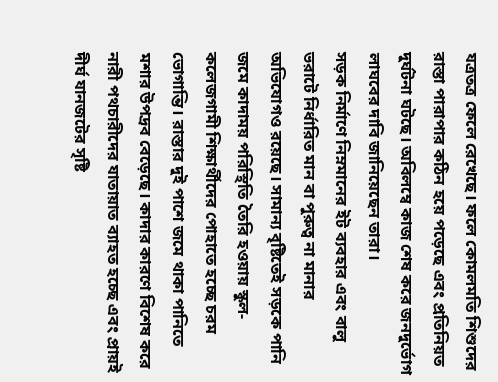যত্রতত্র ফেলে রেখেছে। ফলে কোমলমতি শিশুদের রাস্তা পারাপার কঠিন হয়ে পড়েছে এবং প্রতিনিয়ত দুর্ঘটনা ঘটছে। অবিলম্বে কাজ শেষ করে জনদুর্ভোগ লাঘবের দাবি জানিয়েছেন তারা।
সড়ক নির্মাণে নিম্নমানের ইট ব্যবহার এবং বালু ভরাটে নির্ধারিত মান বা পুরুত্ব না মানার অভিযোগও রয়েছে। সামান্য বৃষ্টিতেই সড়কে পানি জমে কাদাময় পরিস্থিতি তৈরি হওয়ায় স্কুল-কলেজগামী শিক্ষার্থীদের পোহাতে হচ্ছে চরম ভোগান্তি। রাস্তার দুই পাশে জমে থাকা পানিতে মশার উপদ্রব বেড়েছে। কাদার কারণে বিশেষ করে নারী পথচারীদের যাতায়াত ব্যাহত হচ্ছে এবং প্রায়ই দীর্ঘ যানজটের সৃষ্টি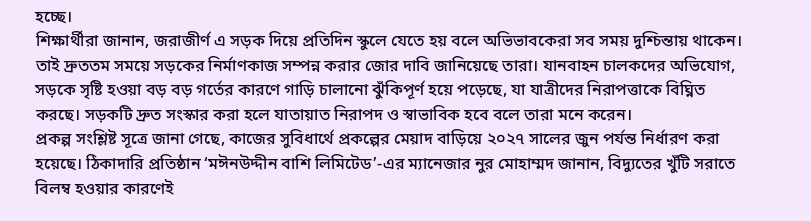হচ্ছে।
শিক্ষার্থীরা জানান, জরাজীর্ণ এ সড়ক দিয়ে প্রতিদিন স্কুলে যেতে হয় বলে অভিভাবকেরা সব সময় দুশ্চিন্তায় থাকেন। তাই দ্রুততম সময়ে সড়কের নির্মাণকাজ সম্পন্ন করার জোর দাবি জানিয়েছে তারা। যানবাহন চালকদের অভিযোগ, সড়কে সৃষ্টি হওয়া বড় বড় গর্তের কারণে গাড়ি চালানো ঝুঁকিপূর্ণ হয়ে পড়েছে, যা যাত্রীদের নিরাপত্তাকে বিঘ্নিত করছে। সড়কটি দ্রুত সংস্কার করা হলে যাতায়াত নিরাপদ ও স্বাভাবিক হবে বলে তারা মনে করেন।
প্রকল্প সংশ্লিষ্ট সূত্রে জানা গেছে, কাজের সুবিধার্থে প্রকল্পের মেয়াদ বাড়িয়ে ২০২৭ সালের জুন পর্যন্ত নির্ধারণ করা হয়েছে। ঠিকাদারি প্রতিষ্ঠান ‘মঈনউদ্দীন বাশি লিমিটেড’-এর ম্যানেজার নুর মোহাম্মদ জানান, বিদ্যুতের খুঁটি সরাতে বিলম্ব হওয়ার কারণেই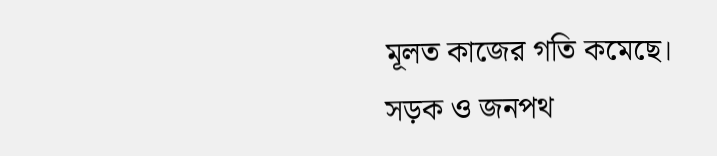মূলত কাজের গতি কমেছে।
সড়ক ও জনপথ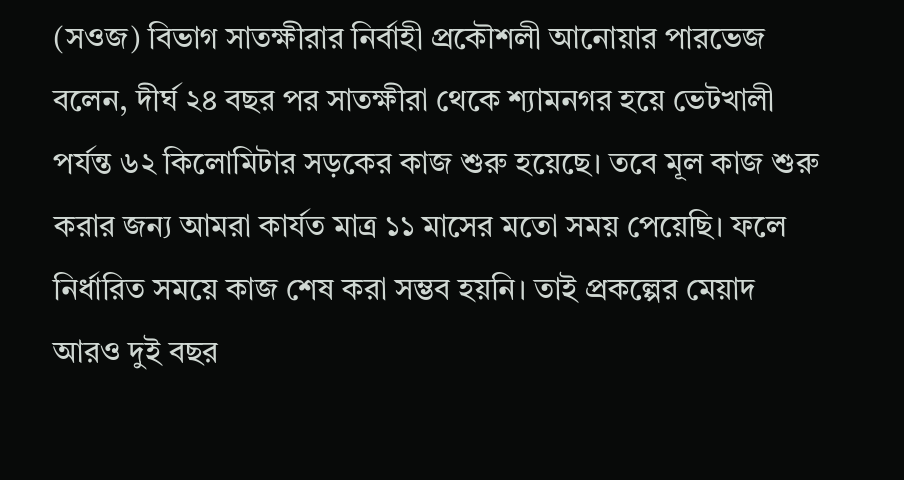(সওজ) বিভাগ সাতক্ষীরার নির্বাহী প্রকৌশলী আনোয়ার পারভেজ বলেন, দীর্ঘ ২৪ বছর পর সাতক্ষীরা থেকে শ্যামনগর হয়ে ভেটখালী পর্যন্ত ৬২ কিলোমিটার সড়কের কাজ শুরু হয়েছে। তবে মূল কাজ শুরু করার জন্য আমরা কার্যত মাত্র ১১ মাসের মতো সময় পেয়েছি। ফলে নির্ধারিত সময়ে কাজ শেষ করা সম্ভব হয়নি। তাই প্রকল্পের মেয়াদ আরও দুই বছর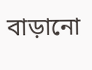বাড়ানো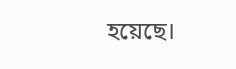হয়েছে।